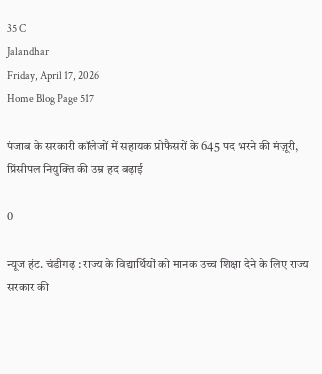35 C
Jalandhar
Friday, April 17, 2026
Home Blog Page 517

पंजाब के सरकारी कॉलेजों में सहायक प्रोफैसरों के 645 पद भरने की मंज़ूरी, प्रिंसीपल नियुक्ति की उम्र हद बढ़ाई

0

न्यूज हंट. चंडीगढ़ : राज्य के विद्यार्थियों को मानक उच्च शिक्षा देने के लिए राज्य सरकार की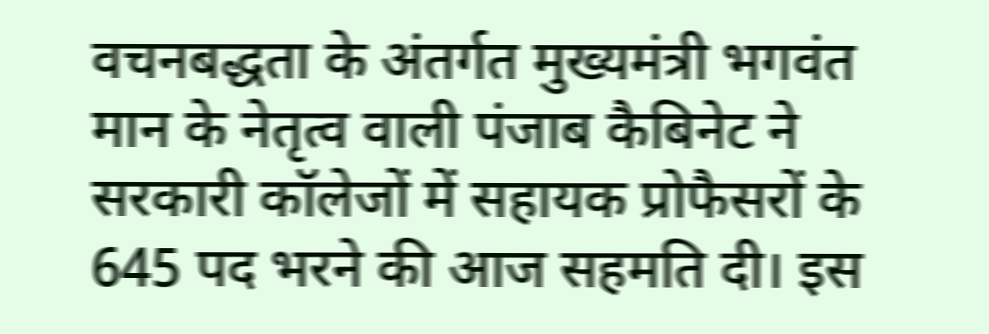वचनबद्धता के अंतर्गत मुख्यमंत्री भगवंत मान के नेतृत्व वाली पंजाब कैबिनेट ने सरकारी कॉलेजों में सहायक प्रोफैसरों के 645 पद भरने की आज सहमति दी। इस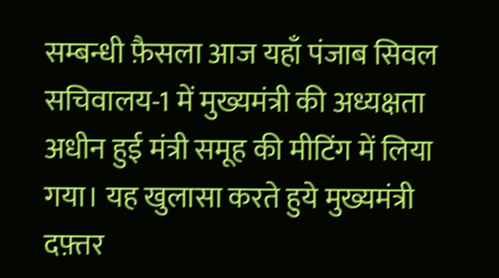सम्बन्धी फ़ैसला आज यहाँ पंजाब सिवल सचिवालय-1 में मुख्यमंत्री की अध्यक्षता अधीन हुई मंत्री समूह की मीटिंग में लिया गया। यह खुलासा करते हुये मुख्यमंत्री दफ़्तर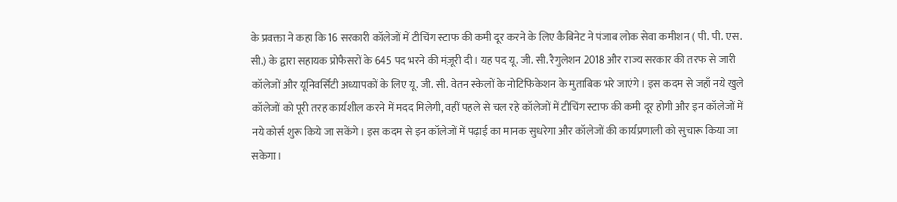के प्रवक्ता ने कहा कि 16 सरकारी कॉलेजों में टीचिंग स्टाफ की कमी दूर करने के लिए कैबिनेट ने पंजाब लोक सेवा कमीशन ( पी. पी. एस. सी.) के द्वारा सहायक प्रोफैसरों के 645 पद भरने की मंज़ूरी दी। यह पद यू. जी. सी. रैगुलेशन 2018 और राज्य सरकार की तरफ से जारी कॉलेजों और यूनिवर्सिटी अध्यापकों के लिए यू. जी. सी. वेतन स्केलों के नोटिफिकेशन के मुताबिक भरे जाएंगे। इस कदम से जहाँ नये खुले कॉलेजों को पूरी तरह कार्यशील करने में मदद मिलेगी, वहीं पहले से चल रहे कॉलेजों में टीचिंग स्टाफ की कमी दूर होगी और इन कॉलेजों में नये कोर्स शुरू किये जा सकेंगे। इस कदम से इन कॉलेजों में पढ़ाई का मानक सुधरेगा और कॉलेजों की कार्यप्रणाली को सुचारू किया जा सकेगा।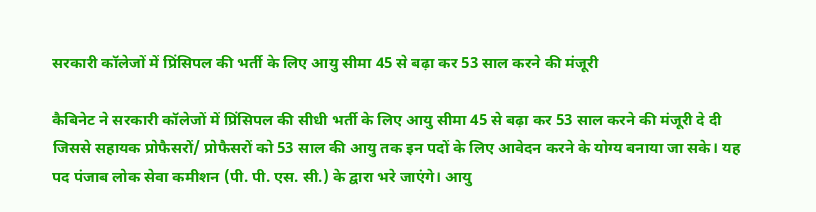सरकारी कॉलेजों में प्रिंसिपल की भर्ती के लिए आयु सीमा 45 से बढ़ा कर 53 साल करने की मंजूरी

कैबिनेट ने सरकारी कॉलेजों में प्रिंसिपल की सीधी भर्ती के लिए आयु सीमा 45 से बढ़ा कर 53 साल करने की मंजूरी दे दी जिससे सहायक प्रोफैसरों/ प्रोफैसरों को 53 साल की आयु तक इन पदों के लिए आवेदन करने के योग्य बनाया जा सके। यह पद पंजाब लोक सेवा कमीशन (पी. पी. एस. सी.) के द्वारा भरे जाएंगे। आयु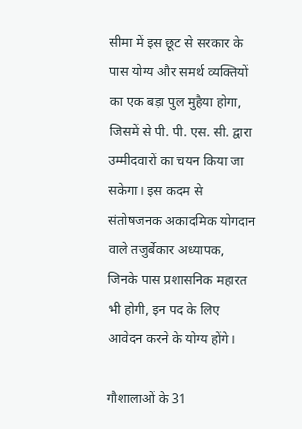सीमा में इस छूट से सरकार के पास योग्य और समर्थ व्यक्तियों का एक बड़ा पुल मुहैया होगा, जिसमें से पी. पी. एस. सी. द्वारा उम्मीदवारों का चयन किया जा सकेगा। इस कदम से संतोषजनक अकादमिक योगदान वाले तजुर्बेकार अध्यापक, जिनके पास प्रशासनिक महारत भी होगी, इन पद के लिए आवेदन करने के योग्य होंगे।

गौशालाओं के 31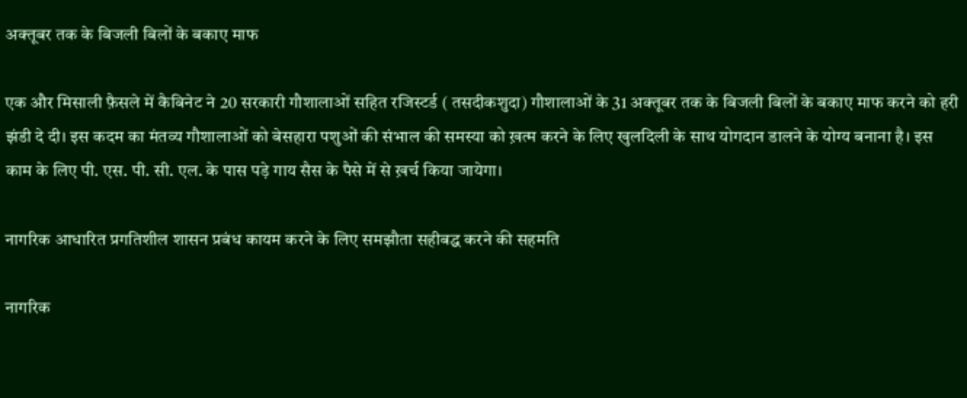अक्तूबर तक के बिजली बिलों के बकाए माफ

एक और मिसाली फ़ैसले में कैबिनेट ने 20 सरकारी गौशालाओं सहित रजिस्टर्ड ( तसदीकशुदा) गौशालाओं के 31 अक्तूबर तक के बिजली बिलों के बकाए माफ करने को हरी झंडी दे दी। इस कदम का मंतव्य गौशालाओं को बेसहारा पशुओं की संभाल की समस्या को ख़त्म करने के लिए खुलदिली के साथ योगदान डालने के योग्य बनाना है। इस काम के लिए पी. एस. पी. सी. एल. के पास पड़े गाय सैस के पैसे में से ख़र्च किया जायेगा।

नागरिक आधारित प्रगतिशील शासन प्रबंध कायम करने के लिए समझौता सहीबद्ध करने की सहमति

नागरिक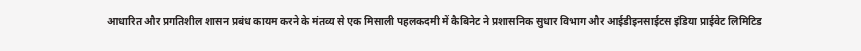आधारित और प्रगतिशील शासन प्रबंध कायम करने के मंतव्य से एक मिसाली पहलकदमी में कैबिनेट ने प्रशासनिक सुधार विभाग और आईडीइनसाईटस इंडिया प्राईवेट लिमिटिड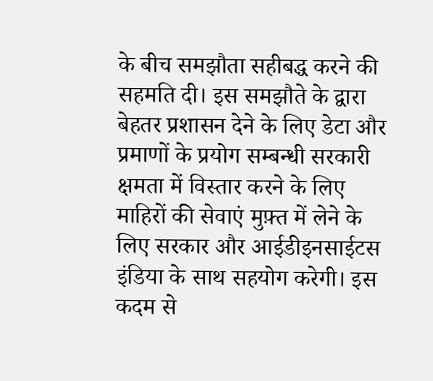के बीच समझौता सहीबद्ध करने की सहमति दी। इस समझौते के द्वारा बेहतर प्रशासन देने के लिए डेटा और प्रमाणों के प्रयोग सम्बन्धी सरकारी क्षमता में विस्तार करने के लिए माहिरों की सेवाएं मुफ़्त में लेने के लिए सरकार और आईडीइनसाईटस इंडिया के साथ सहयोग करेगी। इस कदम से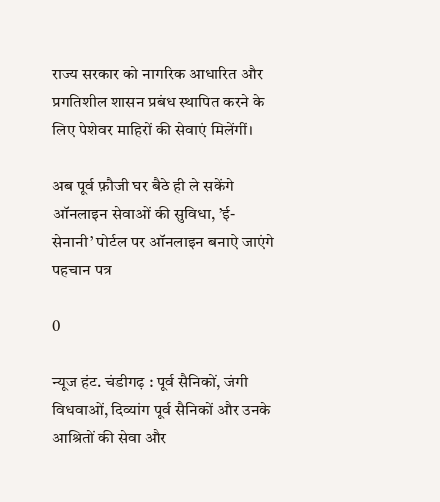राज्य सरकार को नागरिक आधारित और प्रगतिशील शासन प्रबंध स्थापित करने के लिए पेशेवर माहिरों की सेवाएं मिलेंगीं।

अब पूर्व फ़ौजी घर बैठे ही ले सकेंगे ऑनलाइन सेवाओं की सुविधा, ’ई- सेनानी’ पोर्टल पर ऑनलाइन बनाऐ जाएंगे पहचान पत्र

0

न्यूज हंट. चंडीगढ़ : पूर्व सैनिकों, जंगी विधवाओं, दिव्यांग पूर्व सैनिकों और उनके आश्रितों की सेवा और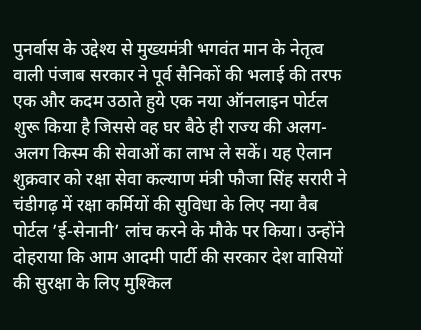पुनर्वास के उद्देश्य से मुख्यमंत्री भगवंत मान के नेतृत्व वाली पंजाब सरकार ने पूर्व सैनिकों की भलाई की तरफ एक और कदम उठाते हुये एक नया ऑनलाइन पोर्टल शुरू किया है जिससे वह घर बैठे ही राज्य की अलग-अलग किस्म की सेवाओं का लाभ ले सकें। यह ऐलान शुक्रवार को रक्षा सेवा कल्याण मंत्री फौजा सिंह सरारी ने चंडीगढ़ में रक्षा कर्मियों की सुविधा के लिए नया वैब पोर्टल ’ई-सेनानी’ लांच करने के मौके पर किया। उन्होंने दोहराया कि आम आदमी पार्टी की सरकार देश वासियों की सुरक्षा के लिए मुश्किल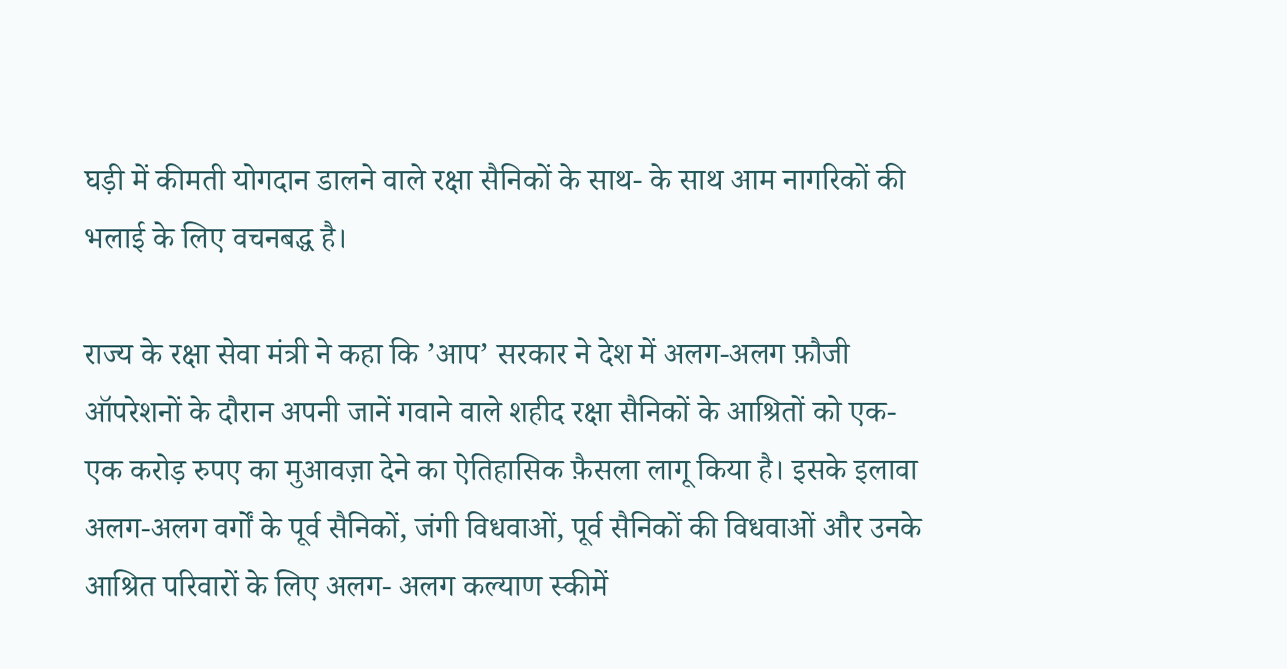घड़ी में कीमती योगदान डालने वाले रक्षा सैनिकों के साथ- के साथ आम नागरिकों की भलाई के लिए वचनबद्ध है।

राज्य के रक्षा सेवा मंत्री ने कहा कि ’आप’ सरकार ने देश में अलग-अलग फ़ौजी ऑपरेशनों के दौरान अपनी जानें गवाने वाले शहीद रक्षा सैनिकों के आश्रितों को एक-एक करोड़ रुपए का मुआवज़ा देने का ऐतिहासिक फ़ैसला लागू किया है। इसके इलावा अलग-अलग वर्गों के पूर्व सैनिकों, जंगी विधवाओं, पूर्व सैनिकों की विधवाओं और उनके आश्रित परिवारों के लिए अलग- अलग कल्याण स्कीमें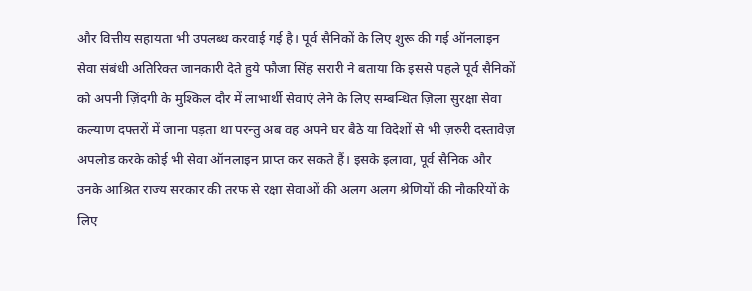और वित्तीय सहायता भी उपलब्ध करवाई गई है। पूर्व सैनिकों के लिए शुरू की गई ऑनलाइन सेवा संबंधी अतिरिक्त जानकारी देते हुये फौजा सिंह सरारी ने बताया कि इससे पहले पूर्व सैनिकों को अपनी ज़िंदगी के मुश्किल दौर में लाभार्थी सेवाएं लेने के लिए सम्बन्धित ज़िला सुरक्षा सेवा कल्याण दफ्तरों में जाना पड़ता था परन्तु अब वह अपने घर बैठे या विदेशों से भी ज़रुरी दस्तावेज़ अपलोड करके कोई भी सेवा ऑनलाइन प्राप्त कर सकते हैं। इसके इलावा, पूर्व सैनिक और उनके आश्रित राज्य सरकार की तरफ से रक्षा सेवाओं की अलग अलग श्रेणियों की नौकरियों के लिए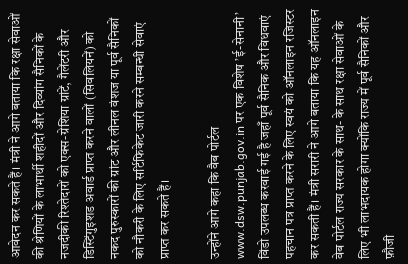आवेदन कर सकते हैं। मंत्री ने आगे बताया कि रक्षा सेवाओं की श्रेणियों के लाभार्थी शहीदों और दिव्यांग सैनिकों के नजदीकी रिश्तेदारों को एक्स-ग्रेशिया ग्रांटें, गैलेंटरी और डिस्टिंगुइशड अवार्ड प्राप्त करने वालों (सिवलियनें) को नकद पुरुस्कारों की ग्रांट और लीनल वंशज या पूर्व सैनिकों को नौकरी के लिए सर्टिफिकेट जारी करने सम्बन्धी सेवाएं प्राप्त कर सकते हैं।

उन्होंने आगे कहा कि वैब पोर्टल www.dsw.punjab.gov.in पर एक विशेष ’ई-सेनानी’ विंडो उपलब्ध करवाई गई है जहाँ पूर्व सैनिक और विधवाएं पहचान पत्र प्राप्त करने के लिए स्वयं को ऑनलाइन रजिस्टर कर सकती हैं। मंत्री सरारी ने आगे बताया कि यह ऑनलाइन वेब पोर्टल राज्य सरकार के साथ- के साथ रक्षा सेवाओं के लिए भी लाभदायक होगा क्योंकि राज्य में पूर्व सैनिकों और फ़ौजी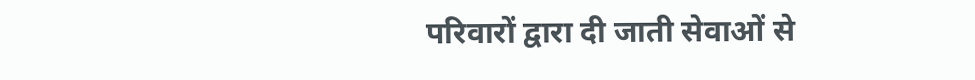परिवारों द्वारा दी जाती सेवाओं से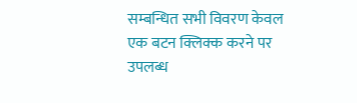सम्बन्धित सभी विवरण केवल एक बटन क्लिक्क करने पर उपलब्ध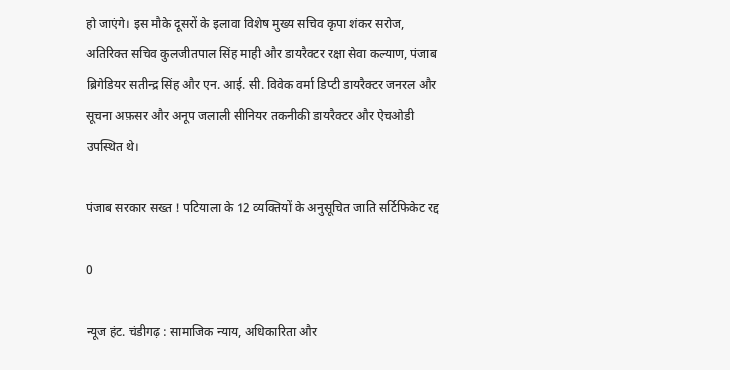हो जाएंगे। इस मौके दूसरों के इलावा विशेष मुख्य सचिव कृपा शंकर सरोज, अतिरिक्त सचिव कुलजीतपाल सिंह माही और डायरैक्टर रक्षा सेवा कल्याण, पंजाब ब्रिगेडियर सतीन्द्र सिंह और एन. आई. सी. विवेक वर्मा डिप्टी डायरैक्टर जनरल और सूचना अफ़सर और अनूप जलाली सीनियर तकनीकी डायरैक्टर और ऐचओडी उपस्थित थे।

पंजाब सरकार सख्त ! पटियाला के 12 व्यक्तियों के अनुसूचित जाति सर्टिफिकेट रद्द

0

न्यूज हंट. चंडीगढ़ : सामाजिक न्याय, अधिकारिता और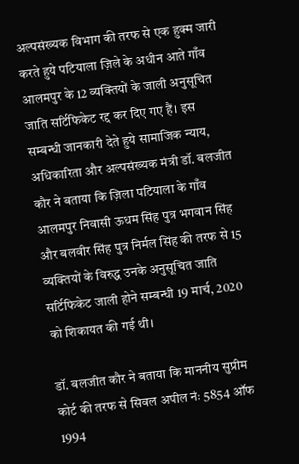अल्पसंख्यक विभाग की तरफ से एक हुक्म जारी करते हुये पटियाला ज़िले के अधीन आते गाँव आलमपुर के 12 व्यक्तियों के जाली अनुसूचित जाति सर्टिफिकेट रद्द कर दिए गए हैं। इस सम्बन्धी जानकारी देते हुये सामाजिक न्याय, अधिकारिता और अल्पसंख्यक मंत्री डॉ. बलजीत कौर ने बताया कि ज़िला पटियाला के गाँव आलमपुर निवासी ऊधम सिंह पुत्र भगवान सिंह और बलवीर सिंह पुत्र निर्मल सिंह की तरफ से 15 व्यक्तियों के विरुद्ध उनके अनुसूचित जाति सर्टिफिकेट जाली होने सम्बन्धी 19 मार्च, 2020 को शिकायत की गई थी।

डॉ. बलजीत कौर ने बताया कि माननीय सुप्रीम कोर्ट की तरफ से सिवल अपील नंः 5854 ऑफ 1994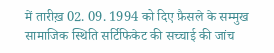में तारीख़ 02. 09. 1994 को दिए फ़ैसले के सम्मुख सामाजिक स्थिति सर्टिफिकेट की सच्चाई की जांच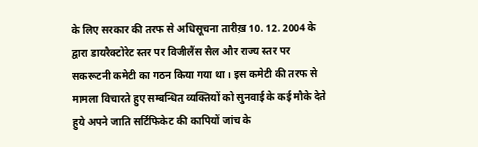के लिए सरकार की तरफ से अधिसूचना तारीख़ 10. 12. 2004 के द्वारा डायरैक्टोरेट स्तर पर विजीलैंस सैल और राज्य स्तर पर सकरूटनी कमेटी का गठन किया गया था। इस कमेटी की तरफ से मामला विचारते हुए सम्बन्धित व्यक्तियों को सुनवाई के कई मौके देते हुये अपने जाति सर्टिफिकेट की कापियों जांच के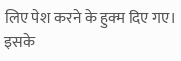लिए पेश करने के हुक्म दिए गए। इसके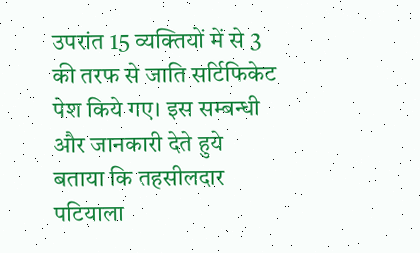उपरांत 15 व्यक्तियों में से 3 की तरफ से जाति सर्टिफिकेट पेश किये गए। इस सम्बन्धी और जानकारी देते हुये बताया कि तहसीलदार पटियाला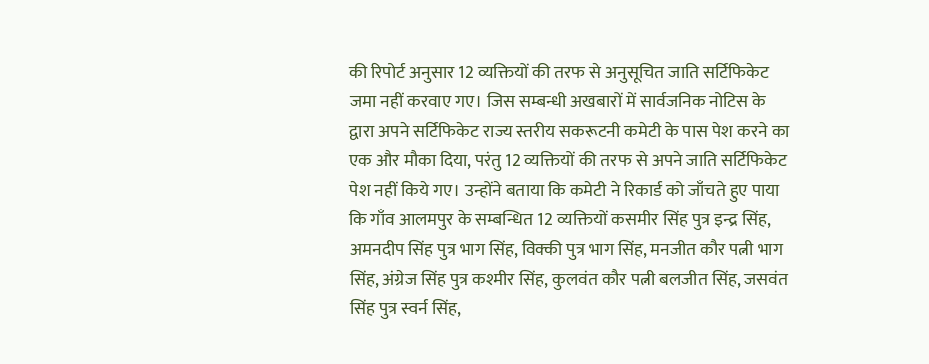की रिपोर्ट अनुसार 12 व्यक्तियों की तरफ से अनुसूचित जाति सर्टिफिकेट जमा नहीं करवाए गए। जिस सम्बन्धी अखबारों में सार्वजनिक नोटिस के द्वारा अपने सर्टिफिकेट राज्य स्तरीय सकरूटनी कमेटी के पास पेश करने का एक और मौका दिया, परंतु 12 व्यक्तियों की तरफ से अपने जाति सर्टिफिकेट पेश नहीं किये गए। उन्होंने बताया कि कमेटी ने रिकार्ड को जाँचते हुए पाया कि गाँव आलमपुर के सम्बन्धित 12 व्यक्तियों कसमीर सिंह पुत्र इन्द्र सिंह, अमनदीप सिंह पुत्र भाग सिंह, विक्की पुत्र भाग सिंह, मनजीत कौर पत्नी भाग सिंह, अंग्रेज सिंह पुत्र कश्मीर सिंह, कुलवंत कौर पत्नी बलजीत सिंह, जसवंत सिंह पुत्र स्वर्न सिंह,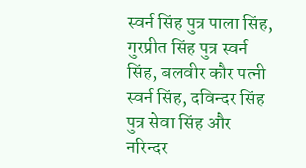स्वर्न सिंह पुत्र पाला सिंह, गुरप्रीत सिंह पुत्र स्वर्न सिंह, बलवीर कौर पत्नी स्वर्न सिंह, दविन्दर सिंह पुत्र सेवा सिंह और नरिन्दर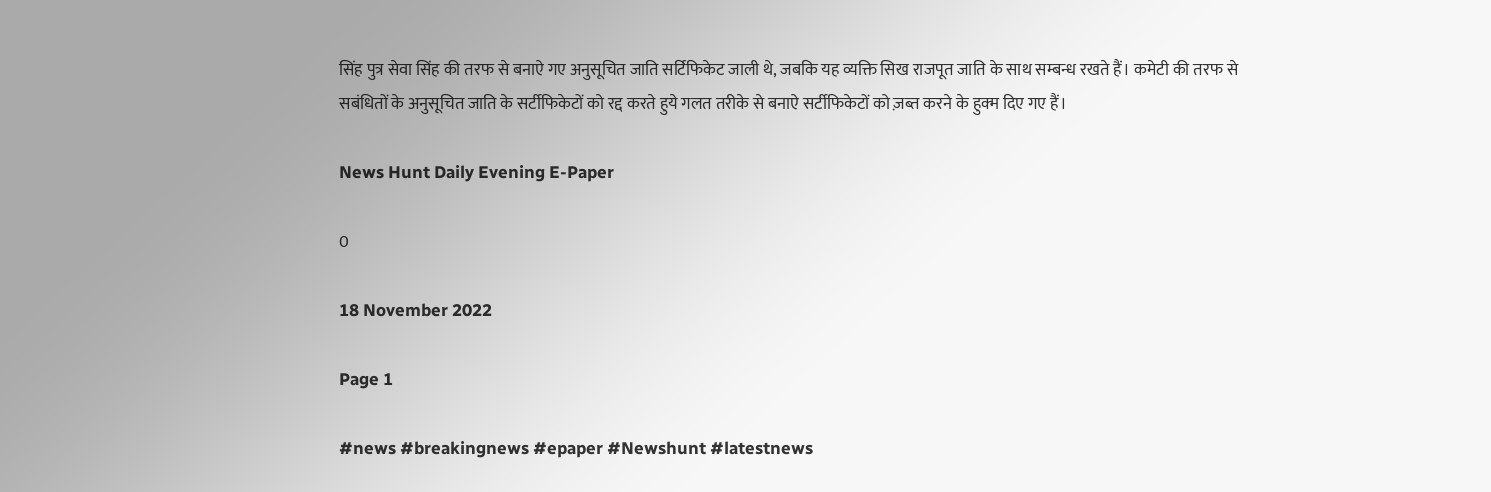सिंह पुत्र सेवा सिंह की तरफ से बनाऐ गए अनुसूचित जाति सर्टिफिकेट जाली थे, जबकि यह व्यक्ति सिख राजपूत जाति के साथ सम्बन्ध रखते हैं। कमेटी की तरफ से सबंधितों के अनुसूचित जाति के सर्टीफिकेटों को रद्द करते हुये गलत तरीके से बनाऐ सर्टीफिकेटों को ज़ब्त करने के हुक्म दिए गए हैं।

News Hunt Daily Evening E-Paper

0

18 November 2022

Page 1

#news #breakingnews #epaper #Newshunt #latestnews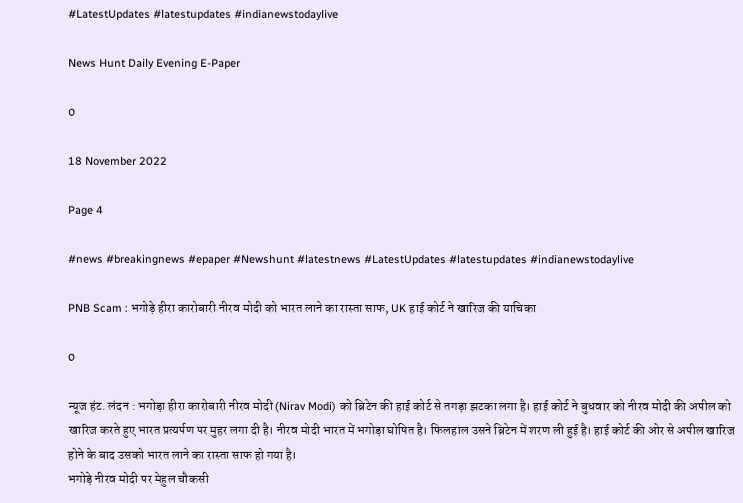#LatestUpdates #latestupdates #indianewstodaylive

News Hunt Daily Evening E-Paper

0

18 November 2022

Page 4

#news #breakingnews #epaper #Newshunt #latestnews #LatestUpdates #latestupdates #indianewstodaylive

PNB Scam : भगोड़े हीरा कारोबारी नीरव मोदी को भारत लाने का रास्ता साफ, UK हाई कोर्ट ने खारिज की याचिका

0

न्यूज हंट. लंदन : भगोड़ा हीरा कारोबारी नीरव मोदी (Nirav Modi) को ब्रिटेन की हाई कोर्ट से तगड़ा झटका लगा है। हाई कोर्ट ने बुधवार को नीरव मोदी की अपील को खारिज करते हुए भारत प्रत्यर्पण पर मुहर लगा दी है। नीरव मोदी भारत में भगोड़ा घोषित है। फिलहाल उसने ब्रिटेन में शरण ली हुई है। हाई कोर्ट की ओर से अपील खारिज होने के बाद उसको भारत लाने का रास्ता साफ हो गया है।
भगोड़े नीरव मोदी पर मेहुल चौकसी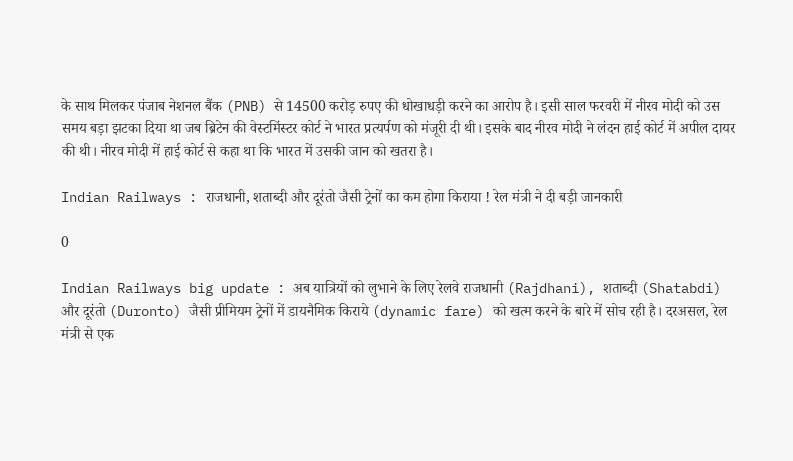के साथ मिलकर पंजाब नेशनल बैंक (PNB) से 14500 करोड़ रुपए की धोखाधड़ी करने का आरोप है। इसी साल फरवरी में नीरव मोदी को उस समय बड़ा झटका दिया था जब ब्रिटेन की वेस्टमिंस्टर कोर्ट ने भारत प्रत्यर्पण को मंजूरी दी थी। इसके बाद नीरव मोदी ने लंदन हाई कोर्ट में अपील दायर की थी। नीरव मोदी में हाई कोर्ट से कहा था कि भारत में उसकी जान को खतरा है।

Indian Railways : राजधानी, शताब्दी और दूरंतो जैसी ट्रेनों का कम होगा किराया ! रेल मंत्री ने दी बड़ी जानकारी

0

Indian Railways big update : अब यात्रियों को लुभाने के लिए रेलवे राजधानी (Rajdhani), शताब्दी (Shatabdi) और दूरंतो (Duronto) जैसी प्रीमियम ट्रेनों में डायनैमिक किराये (dynamic fare) को खत्म करने के बारे में सोच रही है। दरअसल, रेल मंत्री से एक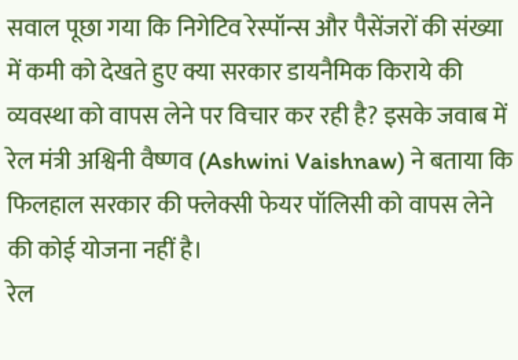सवाल पूछा गया कि निगेटिव रेस्पॉन्स और पैसेंजरों की संख्या में कमी को देखते हुए क्या सरकार डायनैमिक किराये की व्यवस्था को वापस लेने पर विचार कर रही है? इसके जवाब में रेल मंत्री अश्विनी वैष्णव (Ashwini Vaishnaw) ने बताया कि फिलहाल सरकार की फ्लेक्सी फेयर पॉलिसी को वापस लेने की कोई योजना नहीं है।
रेल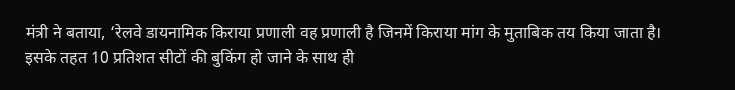मंत्री ने बताया, ‘रेलवे डायनामिक किराया प्रणाली वह प्रणाली है जिनमें किराया मांग के मुताबिक तय किया जाता है। इसके तहत 10 प्रतिशत सीटों की बुकिंग हो जाने के साथ ही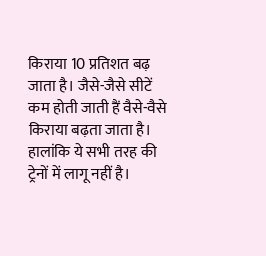किराया 10 प्रतिशत बढ़ जाता है। जैसे-जैसे सीटें कम होती जाती हैं वैसे-वैसे किराया बढ़ता जाता है। हालांकि ये सभी तरह की ट्रेनों में लागू नहीं है।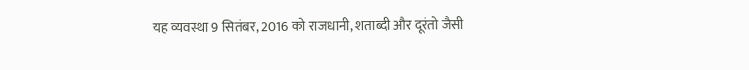यह व्यवस्था 9 सितंबर, 2016 को राजधानी, शताब्दी और दूरंतो जैसी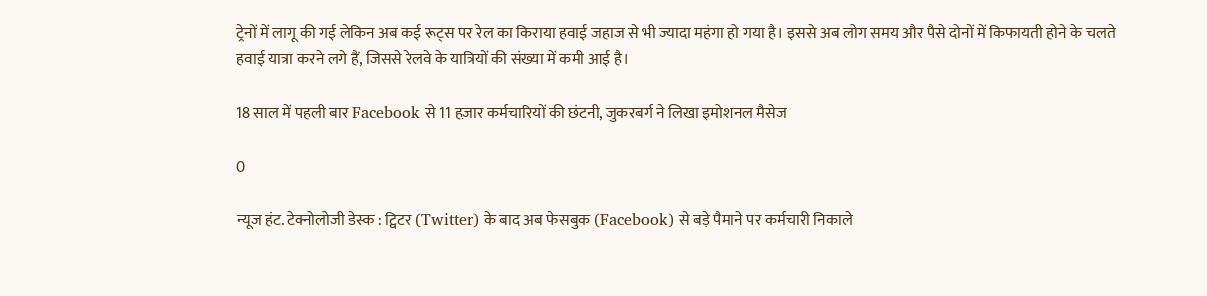ट्रेनों में लागू की गई लेकिन अब कई रूट्स पर रेल का किराया हवाई जहाज से भी ज्यादा महंगा हो गया है। इससे अब लोग समय और पैसे दोनों में किफायती होने के चलते हवाई यात्रा करने लगे हैं, जिससे रेलवे के यात्रियों की संख्या में कमी आई है।

18 साल में पहली बार Facebook से 11 हज़ार कर्मचारियों की छंटनी, जुकरबर्ग ने लिखा इमोशनल मैसेज

0

न्यूज हंट. टेक्नोलोजी डेस्क : ट्विटर (Twitter) के बाद अब फेसबुक (Facebook) से बड़े पैमाने पर कर्मचारी निकाले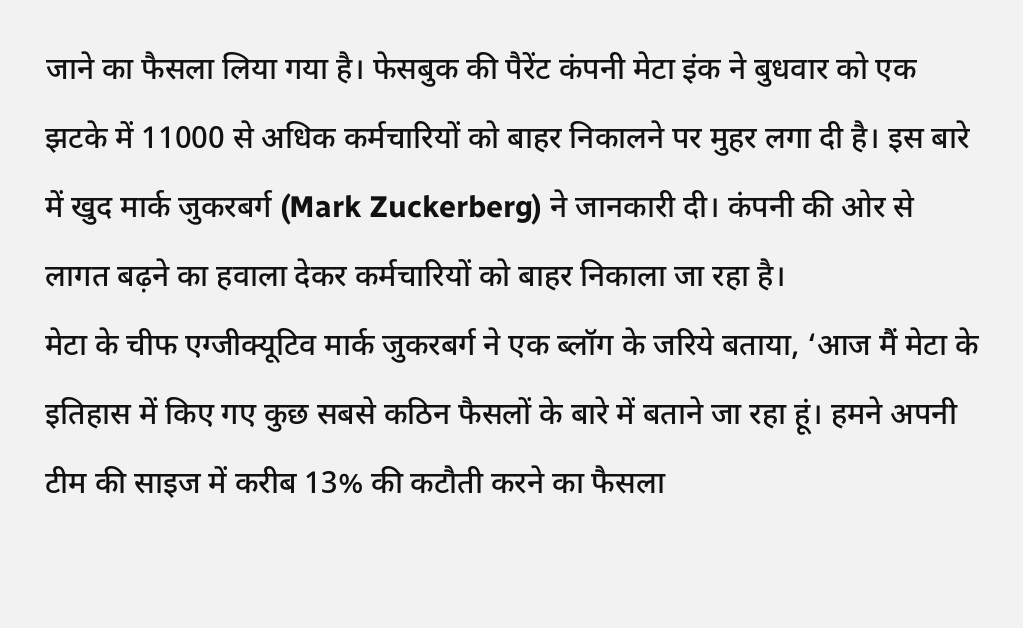जाने का फैसला लिया गया है। फेसबुक की पैरेंट कंपनी मेटा इंक ने बुधवार को एक झटके में 11000 से अधिक कर्मचारियों को बाहर निकालने पर मुहर लगा दी है। इस बारे में खुद मार्क जुकरबर्ग (Mark Zuckerberg) ने जानकारी दी। कंपनी की ओर से लागत बढ़ने का हवाला देकर कर्मचारियों को बाहर निकाला जा रहा है।
मेटा के चीफ एग्जीक्यूटिव मार्क जुकरबर्ग ने एक ब्लॉग के जरिये बताया, ‘आज मैं मेटा के इतिहास में किए गए कुछ सबसे कठिन फैसलों के बारे में बताने जा रहा हूं। हमने अपनी टीम की साइज में करीब 13% की कटौती करने का फैसला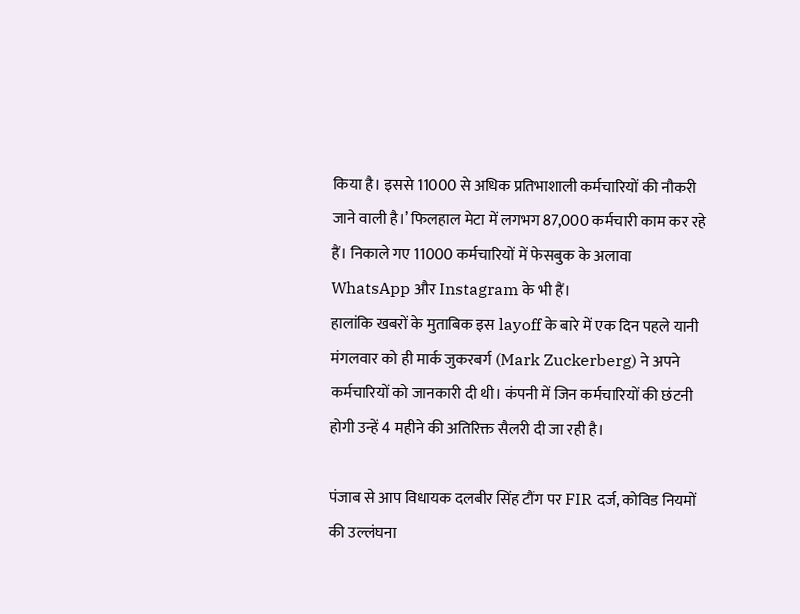किया है। इससे 11000 से अधिक प्रतिभाशाली कर्मचारियों की नौकरी जाने वाली है।’ फिलहाल मेटा में लगभग 87,000 कर्मचारी काम कर रहे हैं। निकाले गए 11000 कर्मचारियों में फेसबुक के अलावा WhatsApp और Instagram के भी हैं।
हालांकि खबरों के मुताबिक इस layoff के बारे में एक दिन पहले यानी मंगलवार को ही मार्क जुकरबर्ग (Mark Zuckerberg) ने अपने कर्मचारियों को जानकारी दी थी। कंपनी में जिन कर्मचारियों की छंटनी होगी उन्हें 4 महीने की अतिरिक्त सैलरी दी जा रही है।

पंजाब से आप विधायक दलबीर सिंह टौंग पर FIR दर्ज, कोविड नियमों की उल्लंघना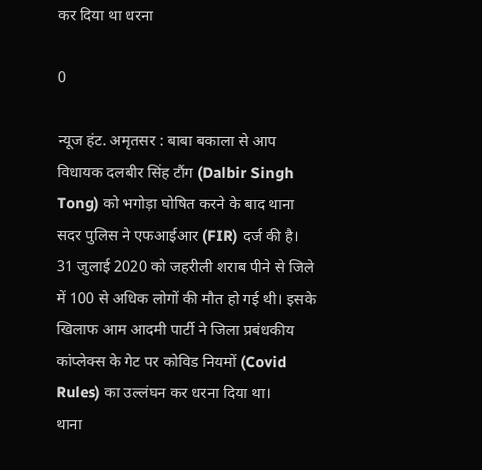कर दिया था धरना

0

न्यूज हंट. अमृतसर : बाबा बकाला से आप विधायक दलबीर सिंह टौंग (Dalbir Singh Tong) को भगोड़ा घोषित करने के बाद थाना सदर पुलिस ने एफआईआर (FIR) दर्ज की है। 31 जुलाई 2020 को जहरीली शराब पीने से जिले में 100 से अधिक लोगों की मौत हो गई थी। इसके खिलाफ आम आदमी पार्टी ने जिला प्रबंधकीय कांप्लेक्स के गेट पर कोविड नियमों (Covid Rules) का उल्लंघन कर धरना दिया था।
थाना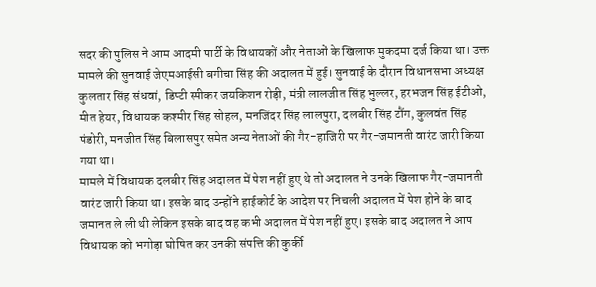सदर की पुलिस ने आम आदमी पार्टी के विधायकों और नेताओं के खिलाफ मुकदमा दर्ज किया था। उक्त मामले की सुनवाई जेएमआईसी बगीचा सिंह की अदालत में हुई। सुनवाई के दौरान विधानसभा अध्यक्ष कुलतार सिंह संधवां, डिप्टी स्पीकर जयकिशन रोड़ी, मंत्री लालजीत सिंह भुल्लर, हरभजन सिंह ईटीओ, मीत हेयर, विधायक कश्मीर सिंह सोहल, मनजिंदर सिंह लालपुरा, दलबीर सिंह टौंग, कुलवंत सिंह पंडोरी, मनजीत सिंह बिलासपुर समेत अन्य नेताओं की गैर-हाजिरी पर गैर-जमानती वारंट जारी किया गया था।
मामले में विधायक दलबीर सिंह अदालत में पेश नहीं हुए थे तो अदालत ने उनके खिलाफ गैर-जमानती वारंट जारी किया था। इसके बाद उन्होंने हाईकोर्ट के आदेश पर निचली अदालत में पेश होने के बाद जमानत ले ली थी लेकिन इसके बाद वह कभी अदालत में पेश नहीं हुए। इसके बाद अदालत ने आप विधायक को भगोड़ा घोषित कर उनकी संपत्ति की कुर्की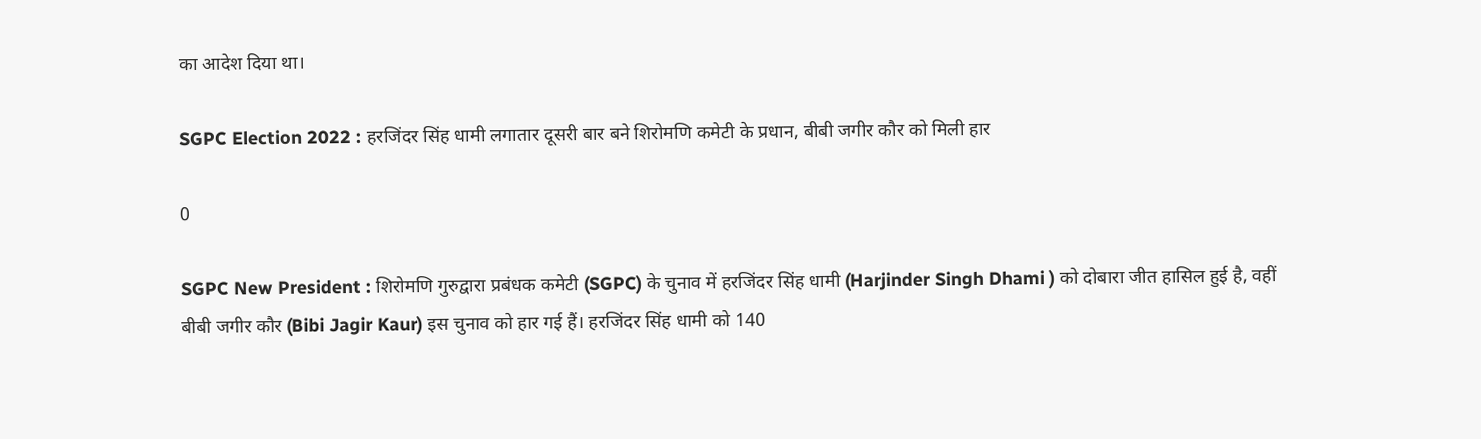का आदेश दिया था।

SGPC Election 2022 : हरजिंदर सिंह धामी लगातार दूसरी बार बने शिरोमणि कमेटी के प्रधान, बीबी जगीर कौर को मिली हार

0

SGPC New President : शिरोमणि गुरुद्वारा प्रबंधक कमेटी (SGPC) के चुनाव में हरजिंदर सिंह धामी (Harjinder Singh Dhami ) को दोबारा जीत हासिल हुई है, वहीं बीबी जगीर कौर (Bibi Jagir Kaur) इस चुनाव को हार गई हैं। हरजिंदर सिंह धामी को 140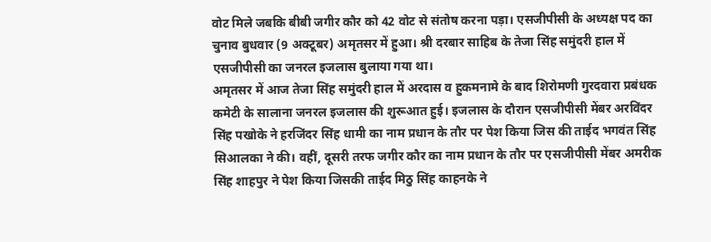वोट मिले जबकि बीबी जगीर कौर को 42 वोट से संतोष करना पड़ा। एसजीपीसी के अध्यक्ष पद का चुनाव बुधवार (9 अक्टूबर) अमृतसर में हुआ। श्री दरबार साहिब के तेजा सिंह समुंदरी हाल में एसजीपीसी का जनरल इजलास बुलाया गया था।
अमृतसर में आज तेजा सिंह समुंदरी हाल में अरदास व हुकमनामे के बाद शिरोमणी गुरदवारा प्रबंधक कमेटी के सालाना जनरल इजलास की शुरूआत हुई। इजलास के दौरान एसजीपीसी मेंबर अरविंदर सिंह पखोके ने हरजिंदर सिंह धामी का नाम प्रधान के तौर पर पेश किया जिस की ताईद भगवंत सिंह सिआलका ने की। वहीं, दूसरी तरफ जगीर कौर का नाम प्रधान के तौर पर एसजीपीसी मेंबर अमरीक सिंह शाहपुर ने पेश किया जिसकी ताईद मिठु सिंह काहनके ने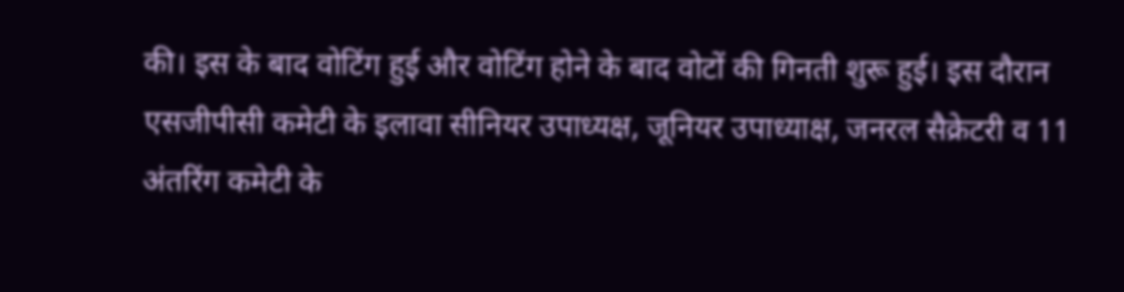की। इस के बाद वोटिंग हुई और वोटिंग होने के बाद वोटों की गिनती शुरू हुई। इस दौरान एसजीपीसी कमेटी के इलावा सीनियर उपाध्यक्ष, जूनियर उपाध्याक्ष, जनरल सैक्रेटरी व 11 अंतरिंग कमेटी के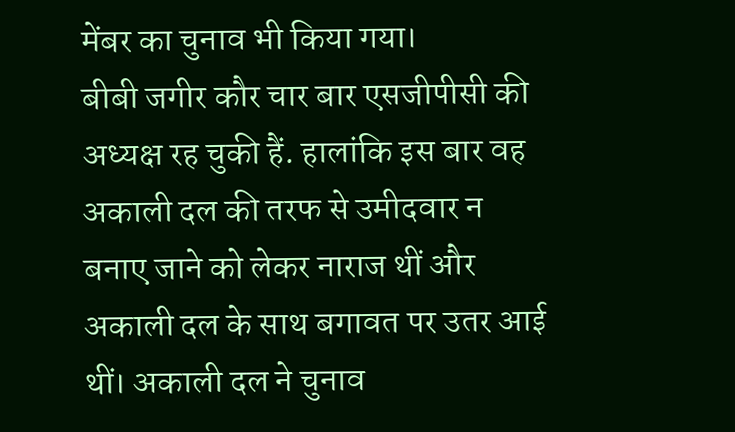मेंबर का चुनाव भी किया गया।
बीबी जगीर कौर चार बार एसजीपीसी की अध्यक्ष रह चुकी हैं. हालांकि इस बार वह अकाली दल की तरफ से उमीदवार न बनाए जाने को लेकर नाराज थीं और अकाली दल के साथ बगावत पर उतर आई थीं। अकाली दल ने चुनाव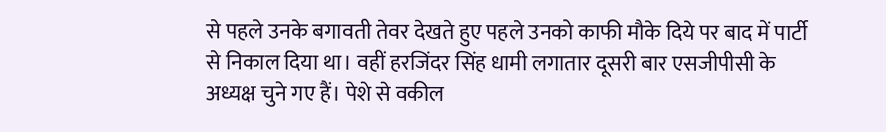से पहले उनके बगावती तेवर देखते हुए पहले उनको काफी मौके दिये पर बाद में पार्टी से निकाल दिया था। वहीं हरजिंदर सिंह धामी लगातार दूसरी बार एसजीपीसी के अध्यक्ष चुने गए हैं। पेशे से वकील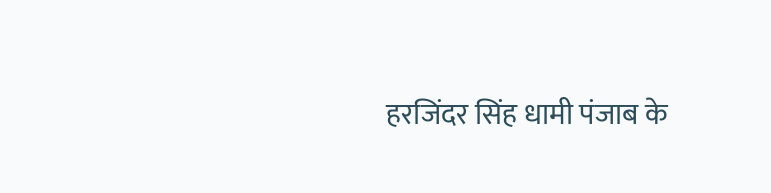हरजिंदर सिंह धामी पंजाब के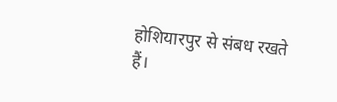होशियारपुर से संबध रखते हैं।